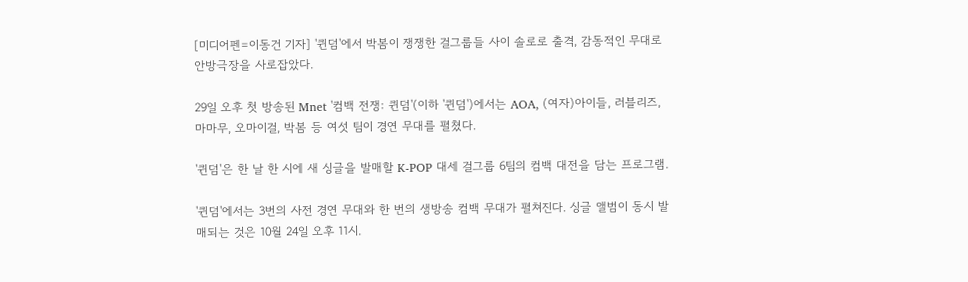[미디어펜=이동건 기자] '퀸덤'에서 박봄이 쟁쟁한 걸그룹들 사이 솔로로 출격, 감동적인 무대로 안방극장을 사로잡았다.

29일 오후 첫 방송된 Mnet '컴백 전쟁: 퀸덤'(이하 '퀸덤')에서는 AOA, (여자)아이들, 러블리즈, 마마무, 오마이걸, 박봄 등 여섯 팀이 경연 무대를 펼쳤다.

'퀸덤'은 한 날 한 시에 새 싱글을 발매할 K-POP 대세 걸그룹 6팀의 컴백 대전을 담는 프로그램.

'퀸덤'에서는 3번의 사전 경연 무대와 한 번의 생방송 컴백 무대가 펼쳐진다. 싱글 앨범이 동시 발매되는 것은 10월 24일 오후 11시.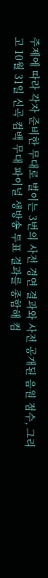주제에 따라 각자 준비한 무대로 벌이는 3번의 사전 경연 결과와 사전 공개된 음원 점수, 그리고 10월 31일 신곡 컴백 무대 파이널 생방송 투표 결과를 종합해 컴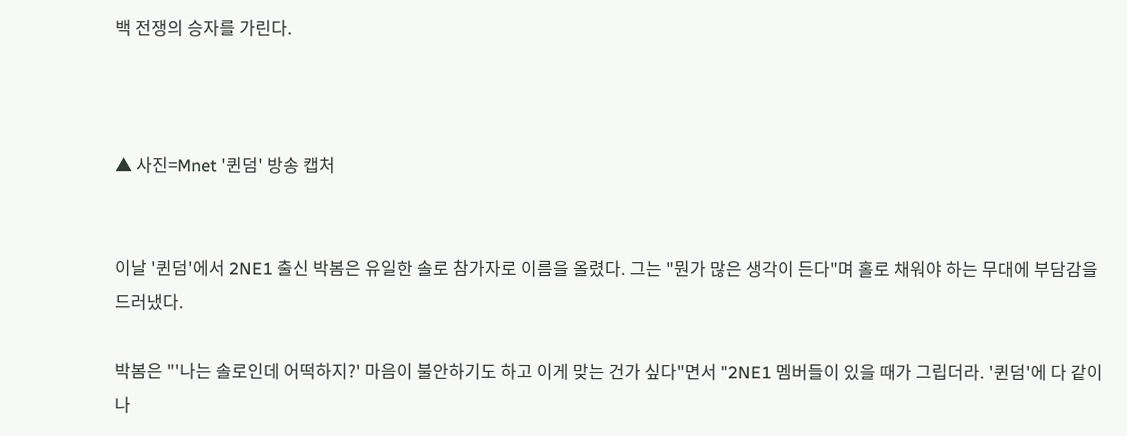백 전쟁의 승자를 가린다.



▲ 사진=Mnet '퀸덤' 방송 캡처


이날 '퀸덤'에서 2NE1 출신 박봄은 유일한 솔로 참가자로 이름을 올렸다. 그는 "뭔가 많은 생각이 든다"며 홀로 채워야 하는 무대에 부담감을 드러냈다.

박봄은 "'나는 솔로인데 어떡하지?' 마음이 불안하기도 하고 이게 맞는 건가 싶다"면서 "2NE1 멤버들이 있을 때가 그립더라. '퀸덤'에 다 같이 나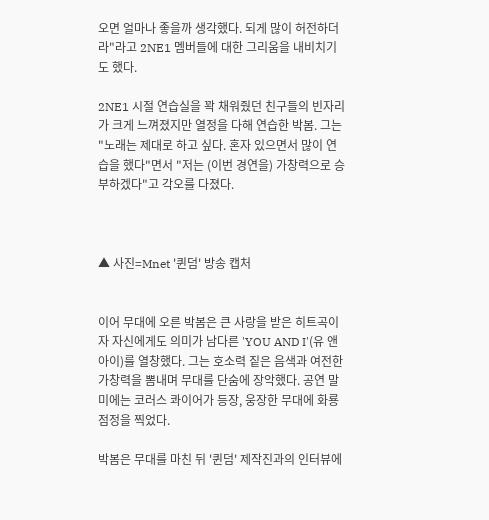오면 얼마나 좋을까 생각했다. 되게 많이 허전하더라"라고 2NE1 멤버들에 대한 그리움을 내비치기도 했다.

2NE1 시절 연습실을 꽉 채워줬던 친구들의 빈자리가 크게 느껴졌지만 열정을 다해 연습한 박봄. 그는 "노래는 제대로 하고 싶다. 혼자 있으면서 많이 연습을 했다"면서 "저는 (이번 경연을) 가창력으로 승부하겠다"고 각오를 다졌다.



▲ 사진=Mnet '퀸덤' 방송 캡처


이어 무대에 오른 박봄은 큰 사랑을 받은 히트곡이자 자신에게도 의미가 남다른 'YOU AND I'(유 앤 아이)를 열창했다. 그는 호소력 짙은 음색과 여전한 가창력을 뽐내며 무대를 단숨에 장악했다. 공연 말미에는 코러스 콰이어가 등장, 웅장한 무대에 화룡점정을 찍었다.

박봄은 무대를 마친 뒤 '퀸덤' 제작진과의 인터뷰에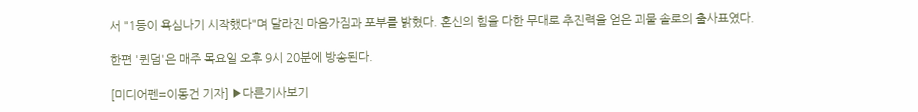서 "1등이 욕심나기 시작했다"며 달라진 마음가짐과 포부를 밝혔다. 혼신의 힘을 다한 무대로 추진력을 얻은 괴물 솔로의 출사표였다.

한편 '퀸덤'은 매주 목요일 오후 9시 20분에 방송된다.

[미디어펜=이동건 기자] ▶다른기사보기